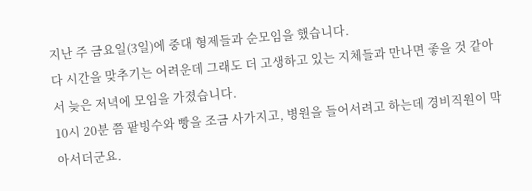지난 주 금요일(3일)에 중대 형제들과 순모임을 했습니다.
다 시간을 맞추기는 어려운데 그래도 더 고생하고 있는 지체들과 만나면 좋을 것 같아서 늦은 저녁에 모임을 가졌습니다.
10시 20분 쯤 팥빙수와 빵을 조금 사가지고, 병원을 들어서려고 하는데 경비직원이 막아서더군요.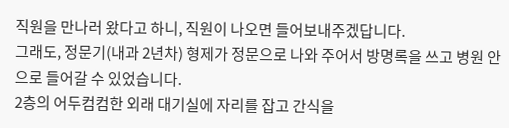직원을 만나러 왔다고 하니, 직원이 나오면 들어보내주겠답니다.
그래도, 정문기(내과 2년차) 형제가 정문으로 나와 주어서 방명록을 쓰고 병원 안으로 들어갈 수 있었습니다.
2층의 어두컴컴한 외래 대기실에 자리를 잡고 간식을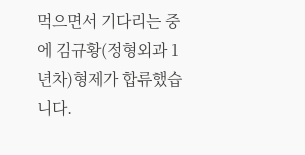먹으면서 기다리는 중에 김규황(정형외과 1년차)형제가 합류했습니다.